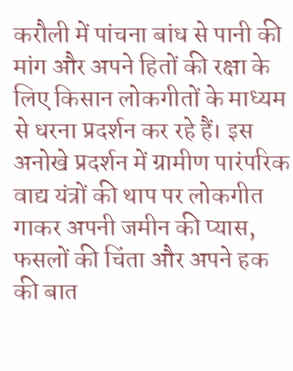करौली में पांचना बांध से पानी की मांग और अपने हितों की रक्षा के लिए किसान लोकगीतों के माध्यम से धरना प्रदर्शन कर रहे हैं। इस अनोखे प्रदर्शन में ग्रामीण पारंपरिक वाद्य यंत्रों की थाप पर लोकगीत गाकर अपनी जमीन की प्यास, फसलों की चिंता और अपने हक की बात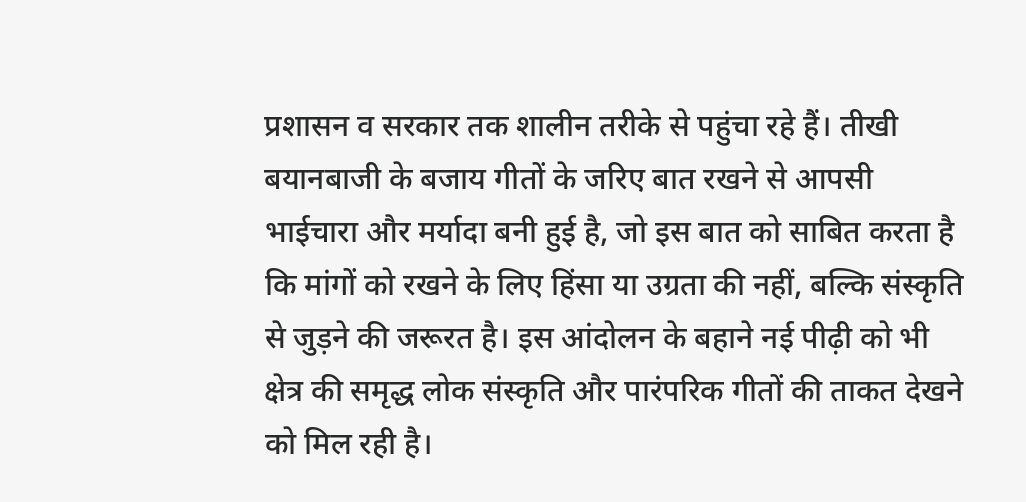प्रशासन व सरकार तक शालीन तरीके से पहुंचा रहे हैं। तीखी बयानबाजी के बजाय गीतों के जरिए बात रखने से आपसी भाईचारा और मर्यादा बनी हुई है, जो इस बात को साबित करता है कि मांगों को रखने के लिए हिंसा या उग्रता की नहीं, बल्कि संस्कृति से जुड़ने की जरूरत है। इस आंदोलन के बहाने नई पीढ़ी को भी क्षेत्र की समृद्ध लोक संस्कृति और पारंपरिक गीतों की ताकत देखने को मिल रही है।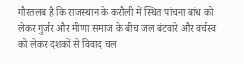गौरतलब है कि राजस्थान के करौली में स्थित पांचना बांध को लेकर गुर्जर और मीणा समाज के बीच जल बंटवारे और वर्चस्व को लेकर दशकों से विवाद चल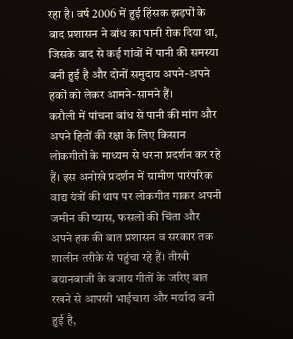रहा है। वर्ष 2006 में हुई हिंसक झड़पों के बाद प्रशासन ने बांध का पानी रोक दिया था, जिसके बाद से कई गांवों में पानी की समस्या बनी हुई है और दोनों समुदाय अपने-अपने हकों को लेकर आमने-सामने हैं।
करौली में पांचना बांध से पानी की मांग और अपने हितों की रक्षा के लिए किसान लोकगीतों के माध्यम से धरना प्रदर्शन कर रहे हैं। इस अनोखे प्रदर्शन में ग्रामीण पारंपरिक वाद्य यंत्रों की थाप पर लोकगीत गाकर अपनी जमीन की प्यास, फसलों की चिंता और अपने हक की बात प्रशासन व सरकार तक शालीन तरीके से पहुंचा रहे हैं। तीखी बयानबाजी के बजाय गीतों के जरिए बात रखने से आपसी भाईचारा और मर्यादा बनी हुई है,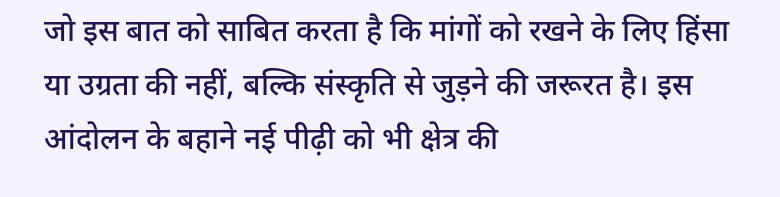जो इस बात को साबित करता है कि मांगों को रखने के लिए हिंसा या उग्रता की नहीं, बल्कि संस्कृति से जुड़ने की जरूरत है। इस आंदोलन के बहाने नई पीढ़ी को भी क्षेत्र की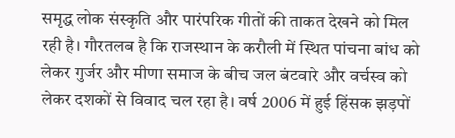समृद्ध लोक संस्कृति और पारंपरिक गीतों की ताकत देखने को मिल रही है। गौरतलब है कि राजस्थान के करौली में स्थित पांचना बांध को लेकर गुर्जर और मीणा समाज के बीच जल बंटवारे और वर्चस्व को लेकर दशकों से विवाद चल रहा है। वर्ष 2006 में हुई हिंसक झड़पों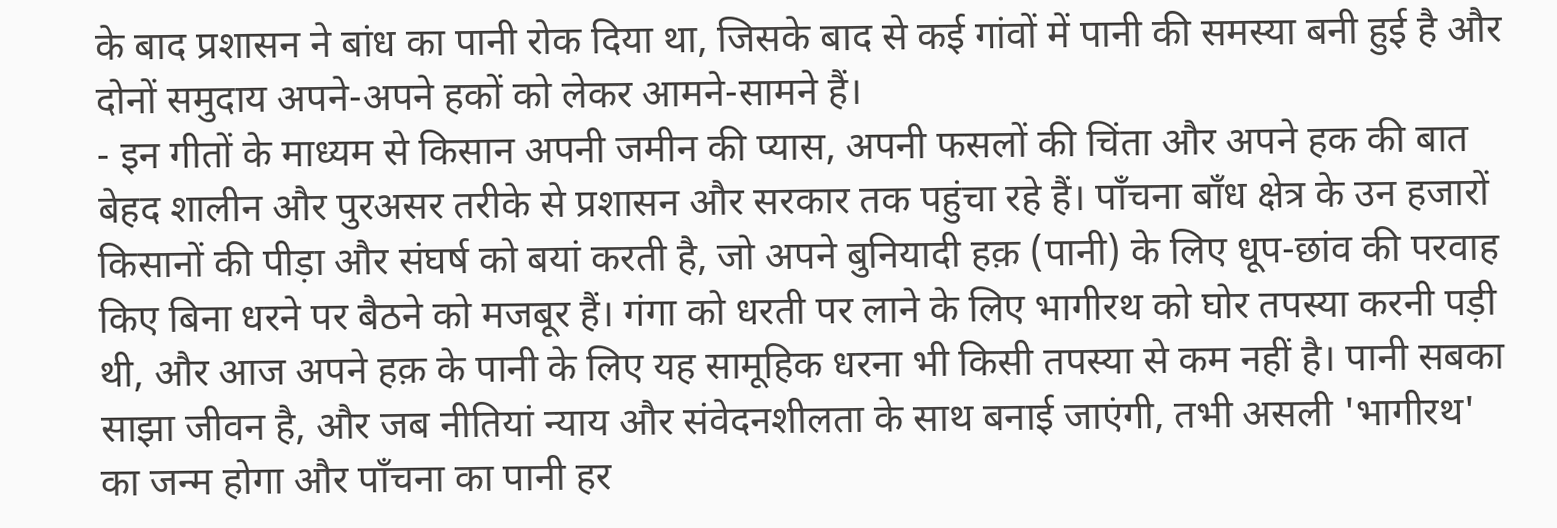के बाद प्रशासन ने बांध का पानी रोक दिया था, जिसके बाद से कई गांवों में पानी की समस्या बनी हुई है और दोनों समुदाय अपने-अपने हकों को लेकर आमने-सामने हैं।
- इन गीतों के माध्यम से किसान अपनी जमीन की प्यास, अपनी फसलों की चिंता और अपने हक की बात बेहद शालीन और पुरअसर तरीके से प्रशासन और सरकार तक पहुंचा रहे हैं। पाँचना बाँध क्षेत्र के उन हजारों किसानों की पीड़ा और संघर्ष को बयां करती है, जो अपने बुनियादी हक़ (पानी) के लिए धूप-छांव की परवाह किए बिना धरने पर बैठने को मजबूर हैं। गंगा को धरती पर लाने के लिए भागीरथ को घोर तपस्या करनी पड़ी थी, और आज अपने हक़ के पानी के लिए यह सामूहिक धरना भी किसी तपस्या से कम नहीं है। पानी सबका साझा जीवन है, और जब नीतियां न्याय और संवेदनशीलता के साथ बनाई जाएंगी, तभी असली 'भागीरथ' का जन्म होगा और पाँचना का पानी हर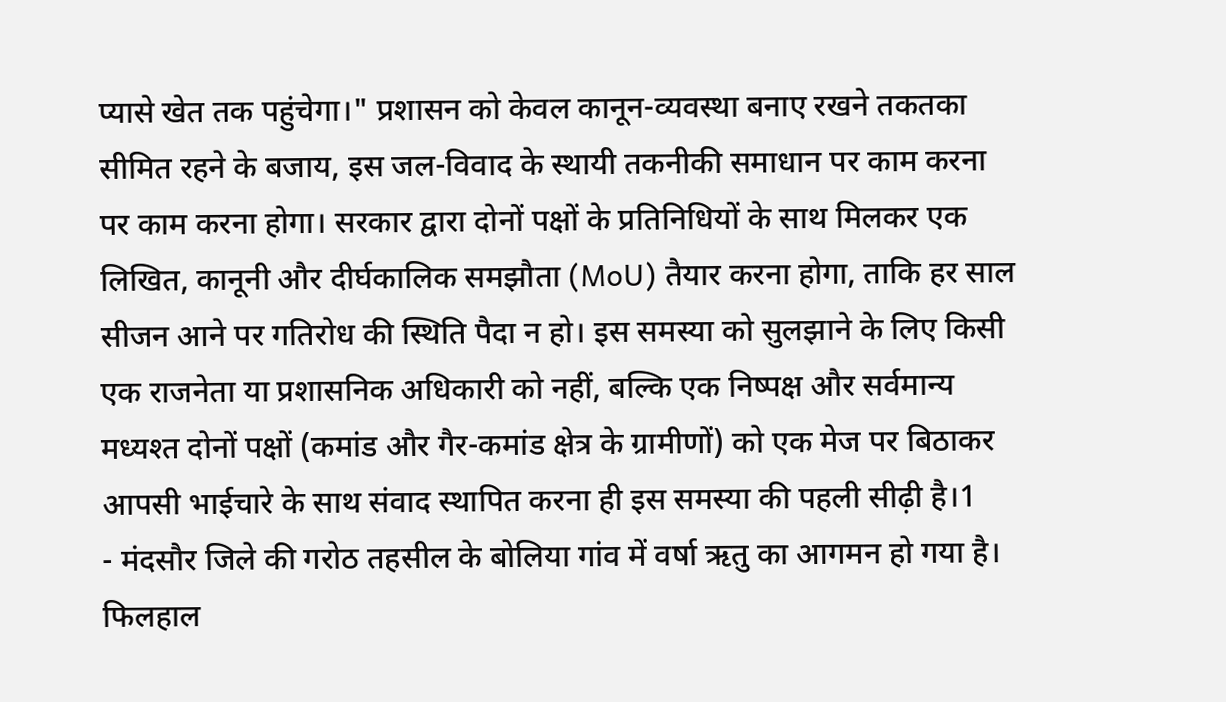प्यासे खेत तक पहुंचेगा।" प्रशासन को केवल कानून-व्यवस्था बनाए रखने तकतका सीमित रहने के बजाय, इस जल-विवाद के स्थायी तकनीकी समाधान पर काम करना पर काम करना होगा। सरकार द्वारा दोनों पक्षों के प्रतिनिधियों के साथ मिलकर एक लिखित, कानूनी और दीर्घकालिक समझौता (MoU) तैयार करना होगा, ताकि हर साल सीजन आने पर गतिरोध की स्थिति पैदा न हो। इस समस्या को सुलझाने के लिए किसी एक राजनेता या प्रशासनिक अधिकारी को नहीं, बल्कि एक निष्पक्ष और सर्वमान्य मध्यश्त दोनों पक्षों (कमांड और गैर-कमांड क्षेत्र के ग्रामीणों) को एक मेज पर बिठाकर आपसी भाईचारे के साथ संवाद स्थापित करना ही इस समस्या की पहली सीढ़ी है।1
- मंदसौर जिले की गरोठ तहसील के बोलिया गांव में वर्षा ऋतु का आगमन हो गया है। फिलहाल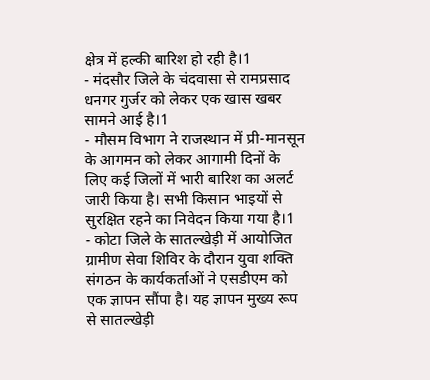क्षेत्र में हल्की बारिश हो रही है।1
- मंदसौर जिले के चंदवासा से रामप्रसाद धनगर गुर्जर को लेकर एक खास खबर सामने आई है।1
- मौसम विभाग ने राजस्थान में प्री-मानसून के आगमन को लेकर आगामी दिनों के लिए कई जिलों में भारी बारिश का अलर्ट जारी किया है। सभी किसान भाइयों से सुरक्षित रहने का निवेदन किया गया है।1
- कोटा जिले के सातल्खेड़ी में आयोजित ग्रामीण सेवा शिविर के दौरान युवा शक्ति संगठन के कार्यकर्ताओं ने एसडीएम को एक ज्ञापन सौंपा है। यह ज्ञापन मुख्य रूप से सातल्खेड़ी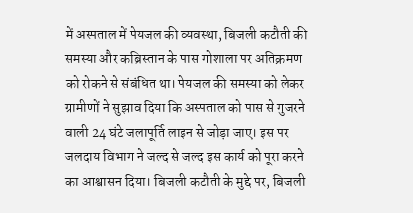में अस्पताल में पेयजल की व्यवस्था, बिजली कटौती की समस्या और कब्रिस्तान के पास गोशाला पर अतिक्रमण को रोकने से संबंधित था। पेयजल की समस्या को लेकर ग्रामीणों ने सुझाव दिया कि अस्पताल को पास से गुजरने वाली 24 घंटे जलापूर्ति लाइन से जोड़ा जाए। इस पर जलदाय विभाग ने जल्द से जल्द इस कार्य को पूरा करने का आश्वासन दिया। बिजली कटौती के मुद्दे पर, बिजली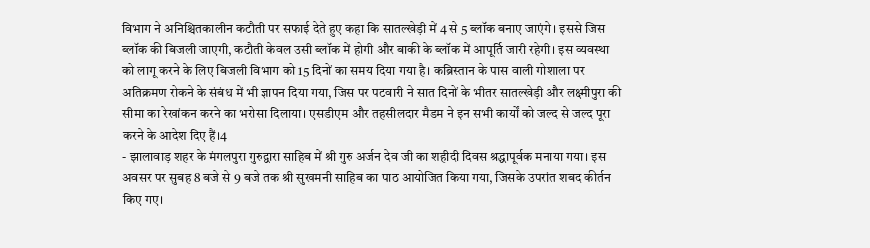विभाग ने अनिश्चितकालीन कटौती पर सफाई देते हुए कहा कि सातल्खेड़ी में 4 से 5 ब्लॉक बनाए जाएंगे। इससे जिस ब्लॉक की बिजली जाएगी, कटौती केवल उसी ब्लॉक में होगी और बाकी के ब्लॉक में आपूर्ति जारी रहेगी। इस व्यवस्था को लागू करने के लिए बिजली विभाग को 15 दिनों का समय दिया गया है। कब्रिस्तान के पास वाली गोशाला पर अतिक्रमण रोकने के संबंध में भी ज्ञापन दिया गया, जिस पर पटवारी ने सात दिनों के भीतर सातल्खेड़ी और लक्ष्मीपुरा की सीमा का रेखांकन करने का भरोसा दिलाया। एसडीएम और तहसीलदार मैडम ने इन सभी कार्यों को जल्द से जल्द पूरा करने के आदेश दिए हैं।4
- झालावाड़ शहर के मंगलपुरा गुरुद्वारा साहिब में श्री गुरु अर्जन देव जी का शहीदी दिवस श्रद्धापूर्वक मनाया गया। इस अवसर पर सुबह 8 बजे से 9 बजे तक श्री सुखमनी साहिब का पाठ आयोजित किया गया, जिसके उपरांत शबद कीर्तन किए गए।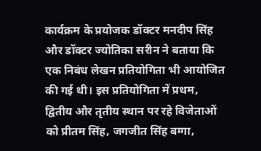कार्यक्रम के प्रयोजक डॉक्टर मनदीप सिंह और डॉक्टर ज्योतिका सरीन ने बताया कि एक निबंध लेखन प्रतियोगिता भी आयोजित की गई थी। इस प्रतियोगिता में प्रथम, द्वितीय और तृतीय स्थान पर रहे विजेताओं को प्रीतम सिंह, जगजीत सिंह बग्गा,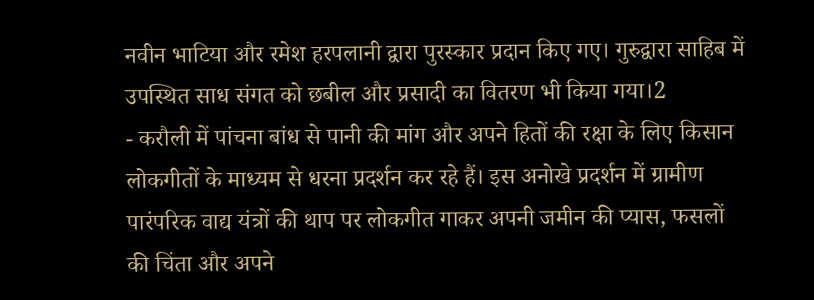नवीन भाटिया और रमेश हरपलानी द्वारा पुरस्कार प्रदान किए गए। गुरुद्वारा साहिब में उपस्थित साध संगत को छबील और प्रसादी का वितरण भी किया गया।2
- करौली में पांचना बांध से पानी की मांग और अपने हितों की रक्षा के लिए किसान लोकगीतों के माध्यम से धरना प्रदर्शन कर रहे हैं। इस अनोखे प्रदर्शन में ग्रामीण पारंपरिक वाद्य यंत्रों की थाप पर लोकगीत गाकर अपनी जमीन की प्यास, फसलों की चिंता और अपने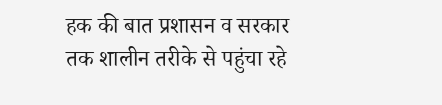हक की बात प्रशासन व सरकार तक शालीन तरीके से पहुंचा रहे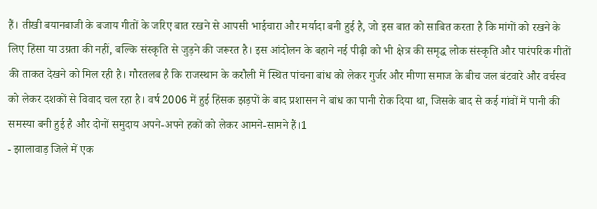हैं। तीखी बयानबाजी के बजाय गीतों के जरिए बात रखने से आपसी भाईचारा और मर्यादा बनी हुई है, जो इस बात को साबित करता है कि मांगों को रखने के लिए हिंसा या उग्रता की नहीं, बल्कि संस्कृति से जुड़ने की जरूरत है। इस आंदोलन के बहाने नई पीढ़ी को भी क्षेत्र की समृद्ध लोक संस्कृति और पारंपरिक गीतों की ताकत देखने को मिल रही है। गौरतलब है कि राजस्थान के करौली में स्थित पांचना बांध को लेकर गुर्जर और मीणा समाज के बीच जल बंटवारे और वर्चस्व को लेकर दशकों से विवाद चल रहा है। वर्ष 2006 में हुई हिंसक झड़पों के बाद प्रशासन ने बांध का पानी रोक दिया था, जिसके बाद से कई गांवों में पानी की समस्या बनी हुई है और दोनों समुदाय अपने-अपने हकों को लेकर आमने-सामने हैं।1
- झालावाड़ जिले में एक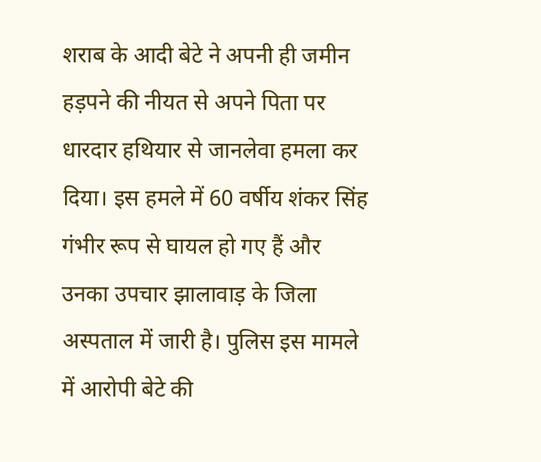शराब के आदी बेटे ने अपनी ही जमीन हड़पने की नीयत से अपने पिता पर धारदार हथियार से जानलेवा हमला कर दिया। इस हमले में 60 वर्षीय शंकर सिंह गंभीर रूप से घायल हो गए हैं और उनका उपचार झालावाड़ के जिला अस्पताल में जारी है। पुलिस इस मामले में आरोपी बेटे की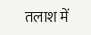तलाश में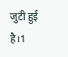जुटी हुई है।1